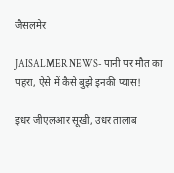जैसलमेर

JAISALMER NEWS- पानी पर मौत का पहरा, ऐसे में कैसे बुझे इनकी प्यास!

इधर जीएलआर सूखी, उधर तालाब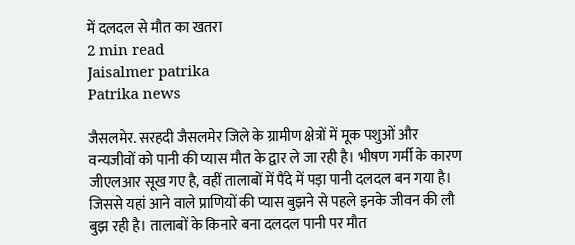में दलदल से मौत का खतरा
2 min read
Jaisalmer patrika
Patrika news

जैसलमेर. सरहदी जैसलमेर जिले के ग्रामीण क्षेत्रों में मूक पशुओं और वन्यजीवों को पानी की प्यास मौत के द्वार ले जा रही है। भीषण गर्मी के कारण जीएलआर सूख गए है, वहीं तालाबों में पैंदे में पड़ा पानी दलदल बन गया है। जिससे यहां आने वाले प्राणियों की प्यास बुझने से पहले इनके जीवन की लौ बुझ रही है। तालाबों के किनारे बना दलदल पानी पर मौत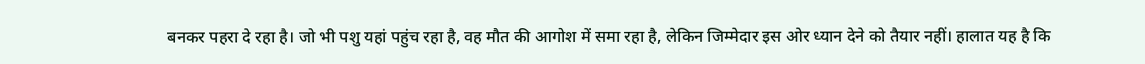बनकर पहरा दे रहा है। जो भी पशु यहां पहुंच रहा है, वह मौत की आगोश में समा रहा है, लेकिन जिम्मेदार इस ओर ध्यान देने को तैयार नहीं। हालात यह है कि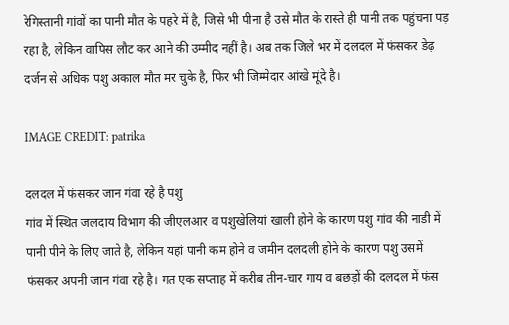रेगिस्तानी गांवों का पानी मौत के पहरे में है, जिसे भी पीना है उसे मौत के रास्ते ही पानी तक पहुंचना पड़ रहा है, लेकिन वापिस लौट कर आने की उम्मीद नहीं है। अब तक जिले भर में दलदल में फंसकर डेढ़ दर्जन से अधिक पशु अकाल मौत मर चुके है, फिर भी जिम्मेदार आंखे मूंदे है।

IMAGE CREDIT: patrika

दलदल में फंसकर जान गंवा रहे है पशु
गांव में स्थित जलदाय विभाग की जीएलआर व पशुखेलियां खाली होने के कारण पशु गांव की नाडी में पानी पीने के लिए जाते है, लेकिन यहां पानी कम होने व जमीन दलदली होने के कारण पशु उसमें फंसकर अपनी जान गंवा रहे है। गत एक सप्ताह में करीब तीन-चार गाय व बछड़ों की दलदल में फंस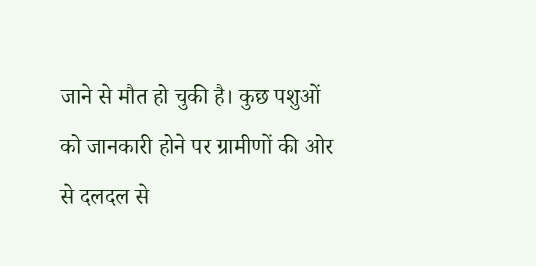जाने से मौत हो चुकी है। कुछ पशुओं को जानकारी होने पर ग्रामीणों की ओर से दलदल से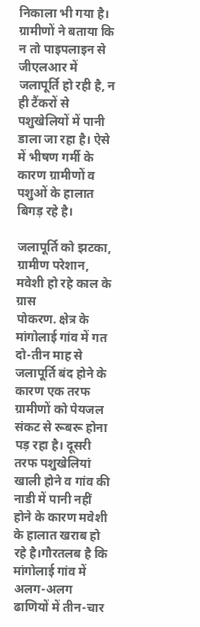निकाला भी गया है। ग्रामीणों ने बताया कि न तो पाइपलाइन से जीएलआर में जलापूर्ति हो रही है, न ही टैंकरों से पशुखेलियों में पानी डाला जा रहा है। ऐसे में भीषण गर्मी के कारण ग्रामीणों व पशुओं के हालात बिगड़ रहे है।

जलापूर्ति को झटका, ग्रामीण परेशान, मवेशी हो रहे काल के ग्रास
पोकरण. क्षेत्र के मांगोलाई गांव में गत दो-तीन माह से जलापूर्ति बंद होने के कारण एक तरफ ग्रामीणों को पेयजल संकट से रूबरू होना पड़ रहा है। दूसरी तरफ पशुखेलियां खाली होने व गांव की नाडी में पानी नहीं होने के कारण मवेशी के हालात खराब हो रहे है।गौरतलब है कि मांगोलाई गांव में अलग-अलग ढाणियों में तीन-चार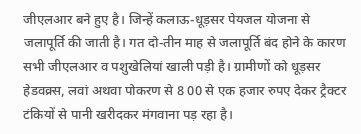जीएलआर बने हुए है। जिन्हें कलाऊ-धूड़सर पेयजल योजना से जलापूर्ति की जाती है। गत दो-तीन माह से जलापूर्ति बंद होने के कारण सभी जीएलआर व पशुखेलियां खाली पड़ी है। ग्रामीणों को धूड़सर हेडवक्र्स, लवां अथवा पोकरण से 8 00 से एक हजार रुपए देकर ट्रैक्टर टंकियों से पानी खरीदकर मंगवाना पड़ रहा है।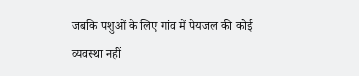जबकि पशुओं के लिए गांव में पेयजल की कोई व्यवस्था नहीं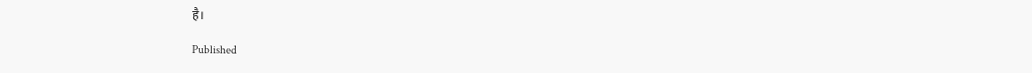है।

Published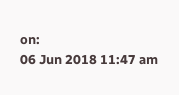on:
06 Jun 2018 11:47 am